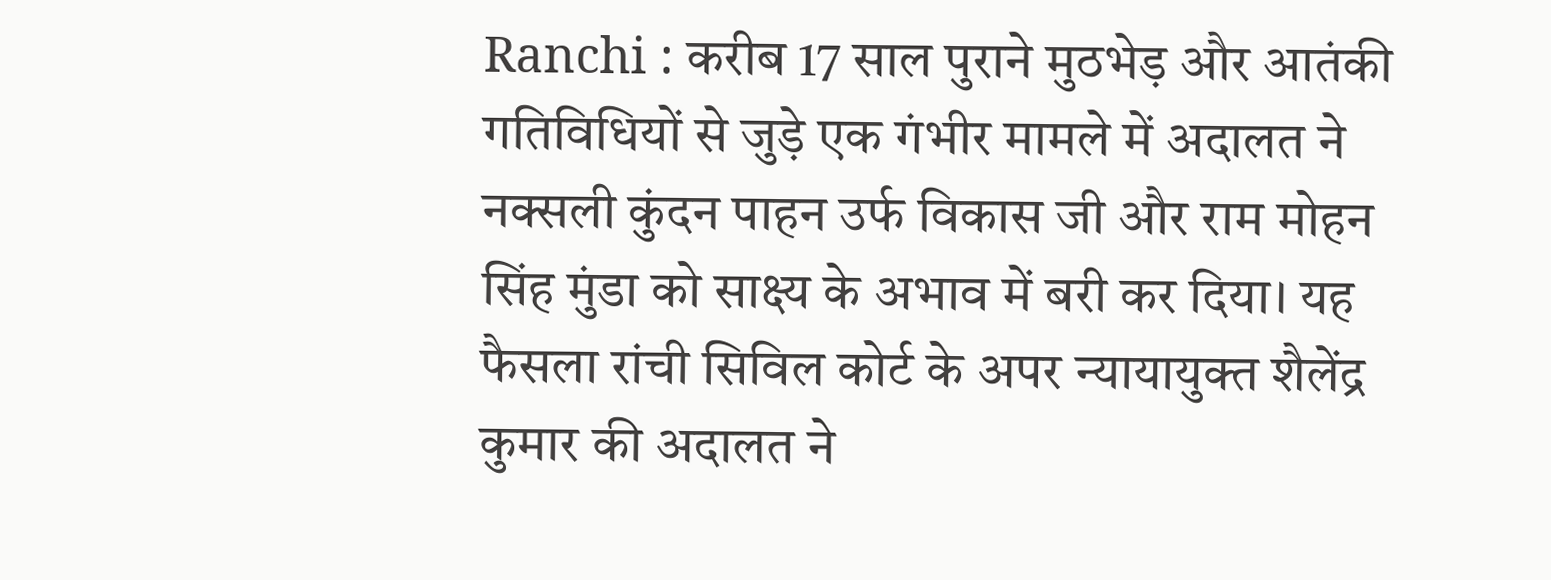Ranchi : करीब 17 साल पुराने मुठभेड़ और आतंकी गतिविधियों से जुड़े एक गंभीर मामले में अदालत ने नक्सली कुंदन पाहन उर्फ विकास जी और राम मोहन सिंह मुंडा को साक्ष्य के अभाव में बरी कर दिया। यह फैसला रांची सिविल कोर्ट के अपर न्यायायुक्त शैलेंद्र कुमार की अदालत ने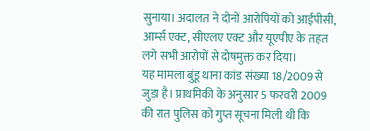सुनाया। अदालत ने दोनों आरोपियों को आईपीसी, आर्म्स एक्ट, सीएलए एक्ट और यूएपीए के तहत लगे सभी आरोपों से दोषमुक्त कर दिया।
यह मामला बुंडू थाना कांड संख्या 18/2009 से जुड़ा है। प्राथमिकी के अनुसार 5 फरवरी 2009 की रात पुलिस को गुप्त सूचना मिली थी कि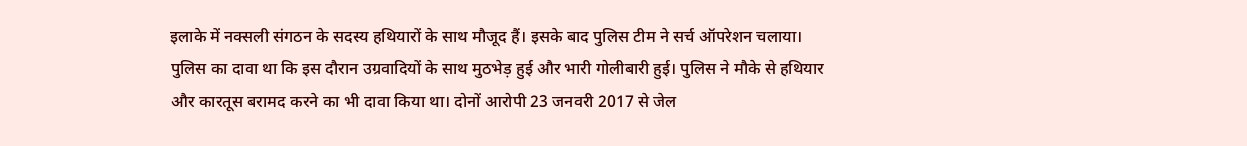इलाके में नक्सली संगठन के सदस्य हथियारों के साथ मौजूद हैं। इसके बाद पुलिस टीम ने सर्च ऑपरेशन चलाया। पुलिस का दावा था कि इस दौरान उग्रवादियों के साथ मुठभेड़ हुई और भारी गोलीबारी हुई। पुलिस ने मौके से हथियार और कारतूस बरामद करने का भी दावा किया था। दोनों आरोपी 23 जनवरी 2017 से जेल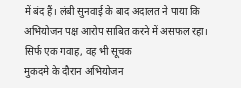में बंद हैं। लंबी सुनवाई के बाद अदालत ने पाया कि अभियोजन पक्ष आरोप साबित करने में असफल रहा।
सिर्फ एक गवाह, वह भी सूचक
मुकदमे के दौरान अभियोजन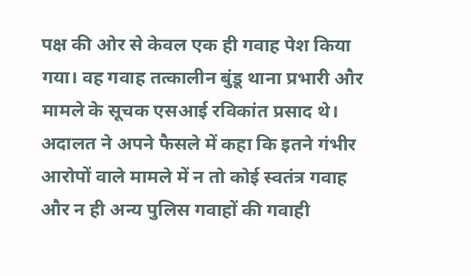पक्ष की ओर से केवल एक ही गवाह पेश किया गया। वह गवाह तत्कालीन बुंडू थाना प्रभारी और मामले के सूचक एसआई रविकांत प्रसाद थे। अदालत ने अपने फैसले में कहा कि इतने गंभीर आरोपों वाले मामले में न तो कोई स्वतंत्र गवाह और न ही अन्य पुलिस गवाहों की गवाही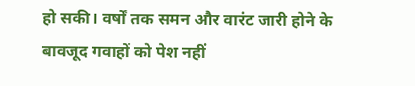हो सकी। वर्षों तक समन और वारंट जारी होने के बावजूद गवाहों को पेश नहीं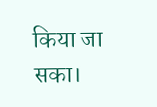किया जा सका।